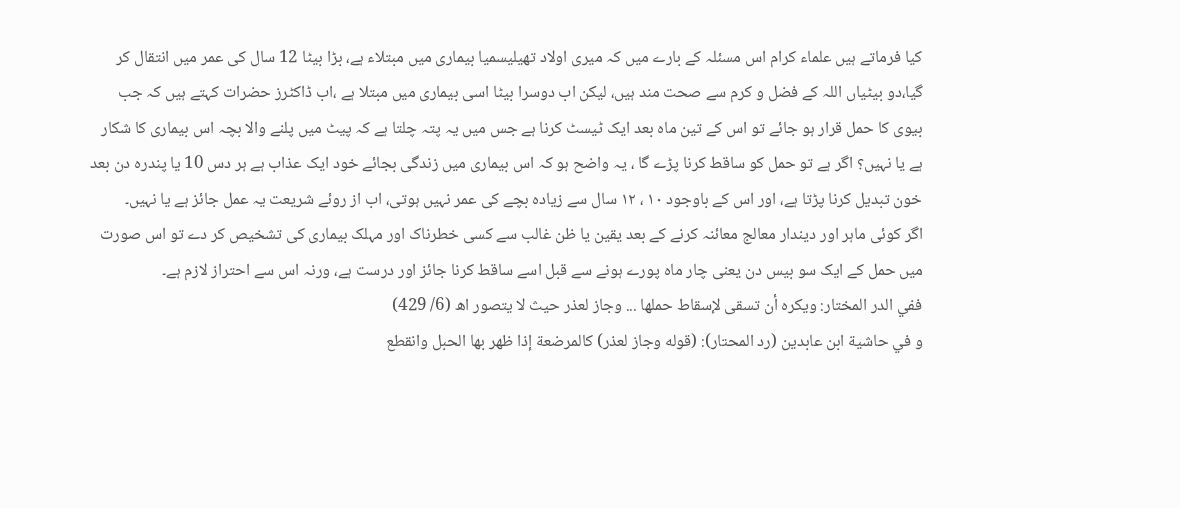کیا فرماتے ہیں علماء کرام اس مسئلہ کے بارے میں کہ میری اولاد تھیلیسمیا بیماری میں مبتلاء ہے، بڑا بیٹا 12 سال کی عمر میں انتقال کر گیا،دو بیٹیاں اللہ کے فضل و کرم سے صحت مند ہیں، لیکن اب دوسرا بیٹا اسی بیماری میں مبتلا ہے ،اب ڈاکٹرز حضرات کہتے ہیں کہ جب بیوی کا حمل قرار ہو جائے تو اس کے تین ماہ بعد ایک ٹیسٹ کرنا ہے جس میں یہ پتہ چلتا ہے کہ پیٹ میں پلنے والا بچہ اس بیماری کا شکار ہے یا نہیں؟ اگر ہے تو حمل کو ساقط کرنا پڑے گا ، یہ واضح ہو کہ اس بیماری میں زندگی بجائے خود ایک عذاب ہے ہر دس 10 یا پندرہ دن بعد خون تبدیل کرنا پڑتا ہے، اور اس کے باوجود ۱۰ ، ۱۲ سال سے زیادہ بچے کی عمر نہیں ہوتی، اب از روئے شریعت یہ عمل جائز ہے یا نہیں۔
اگر کوئی ماہر اور دیندار معالج معائنہ کرنے کے بعد یقین یا ظن غالب سے کسی خطرناک اور مہلک بیماری کی تشخیص کر دے تو اس صورت میں حمل کے ایک سو بیس دن یعنی چار ماہ پورے ہونے سے قبل اسے ساقط کرنا جائز اور درست ہے، ورنہ اس سے احتراز لازم ہے۔
ففي الدر المختار: ويكره أن تسقى لإسقاط حملها ... وجاز لعذر حيث لا يتصور اھ (6/ 429)
و في حاشية ابن عابدين (رد المحتار): (قوله وجاز لعذر) كالمرضعة إذا ظهر بها الحبل وانقطع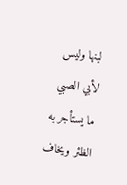لبنها وليس لأبي الصبي ما يستأجر به الظئر ويخاف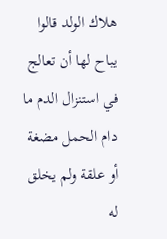هلاك الولد قالوا يباح لها أن تعالج في استنزال الدم ما دام الحمل مضغة أو علقة ولم يخلق له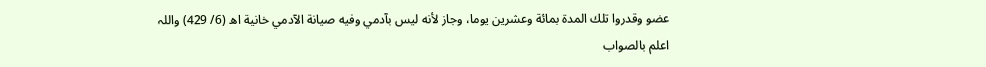عضو وقدروا تلك المدة بمائة وعشرين يوما، وجاز لأنه ليس بآدمي وفيه صيانة الآدمي خانية اھ (6/ 429) واللہ اعلم بالصواب